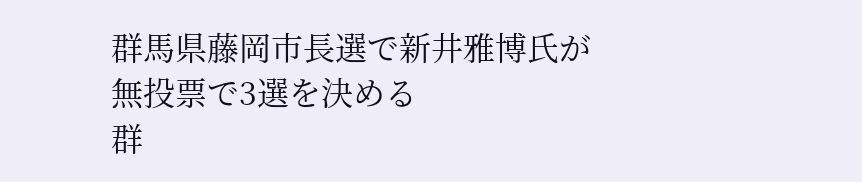群馬県藤岡市長選で新井雅博氏が無投票で3選を決める
群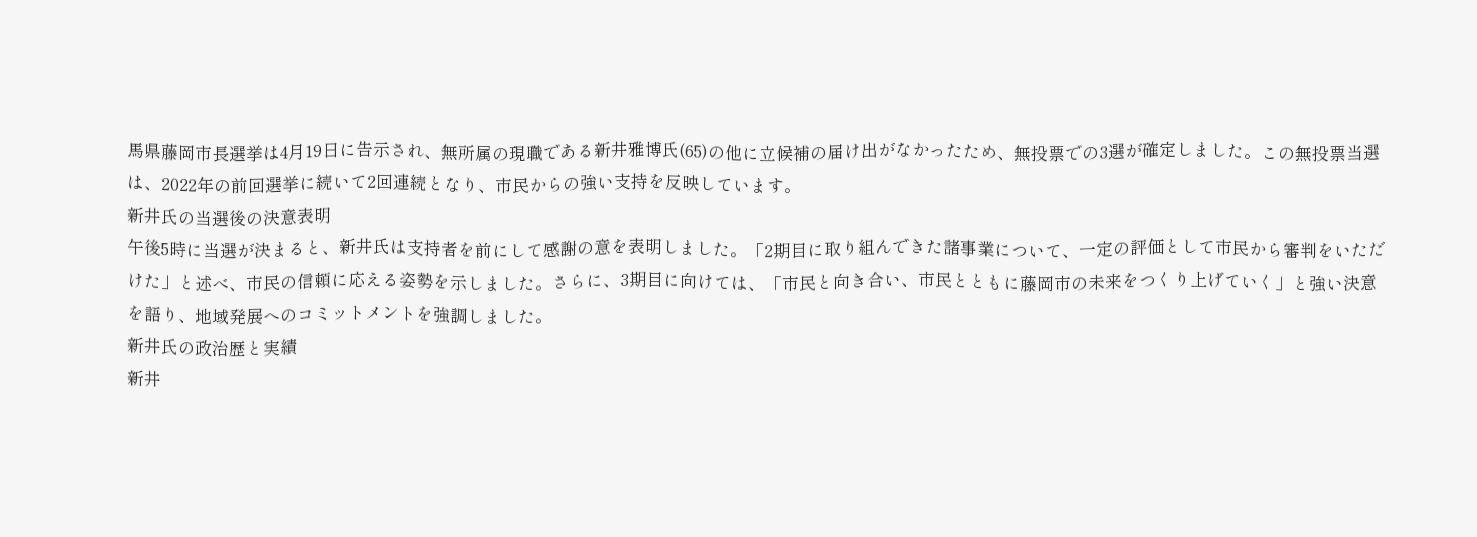馬県藤岡市長選挙は4月19日に告示され、無所属の現職である新井雅博氏(65)の他に立候補の届け出がなかったため、無投票での3選が確定しました。この無投票当選は、2022年の前回選挙に続いて2回連続となり、市民からの強い支持を反映しています。
新井氏の当選後の決意表明
午後5時に当選が決まると、新井氏は支持者を前にして感謝の意を表明しました。「2期目に取り組んできた諸事業について、一定の評価として市民から審判をいただけた」と述べ、市民の信頼に応える姿勢を示しました。さらに、3期目に向けては、「市民と向き合い、市民とともに藤岡市の未来をつくり上げていく」と強い決意を語り、地域発展へのコミットメントを強調しました。
新井氏の政治歴と実績
新井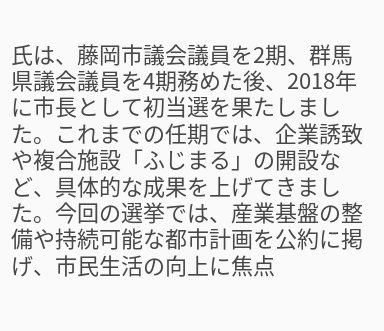氏は、藤岡市議会議員を2期、群馬県議会議員を4期務めた後、2018年に市長として初当選を果たしました。これまでの任期では、企業誘致や複合施設「ふじまる」の開設など、具体的な成果を上げてきました。今回の選挙では、産業基盤の整備や持続可能な都市計画を公約に掲げ、市民生活の向上に焦点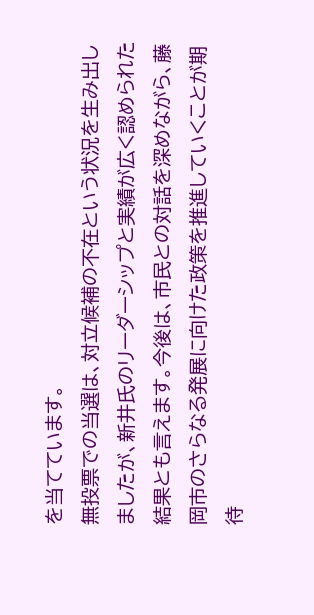を当てています。
無投票での当選は、対立候補の不在という状況を生み出しましたが、新井氏のリーダーシップと実績が広く認められた結果とも言えます。今後は、市民との対話を深めながら、藤岡市のさらなる発展に向けた政策を推進していくことが期待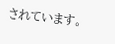されています。